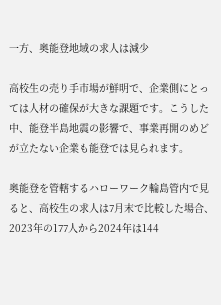一方、奥能登地域の求人は減少

高校生の売り手市場が鮮明で、企業側にとっては人材の確保が大きな課題です。こうした中、能登半島地震の影響で、事業再開のめどが立たない企業も能登では見られます。

奥能登を管轄するハローワーク輪島管内で見ると、高校生の求人は7月末で比較した場合、2023年の177人から2024年は144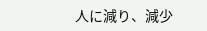人に減り、減少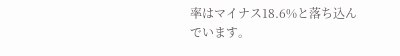率はマイナス18.6%と落ち込んでいます。